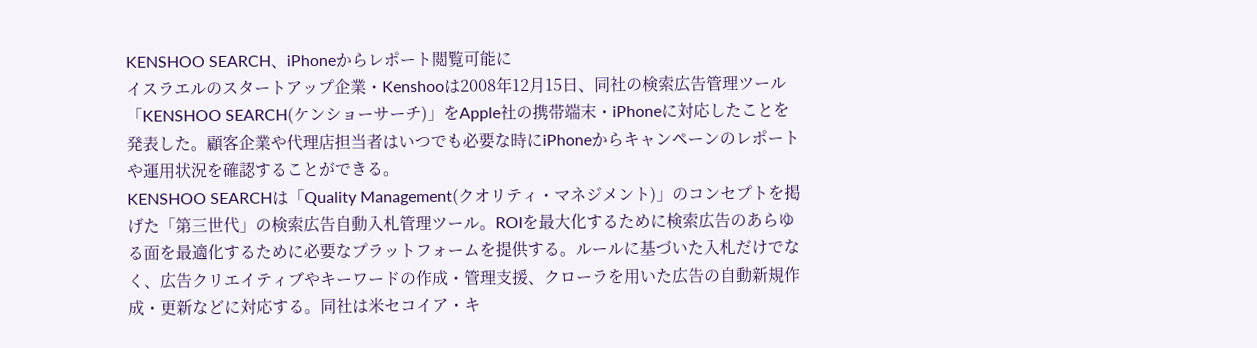KENSHOO SEARCH、iPhoneからレポート閲覧可能に
イスラエルのスタートアップ企業・Kenshooは2008年12月15日、同社の検索広告管理ツール「KENSHOO SEARCH(ケンショーサーチ)」をApple社の携帯端末・iPhoneに対応したことを発表した。顧客企業や代理店担当者はいつでも必要な時にiPhoneからキャンペーンのレポートや運用状況を確認することができる。
KENSHOO SEARCHは「Quality Management(クオリティ・マネジメント)」のコンセプトを掲げた「第三世代」の検索広告自動入札管理ツール。ROIを最大化するために検索広告のあらゆる面を最適化するために必要なプラットフォームを提供する。ルールに基づいた入札だけでなく、広告クリエイティブやキーワードの作成・管理支援、クローラを用いた広告の自動新規作成・更新などに対応する。同社は米セコイア・キ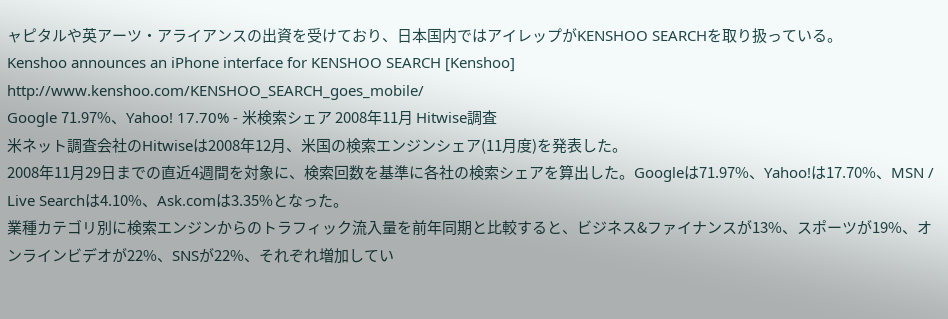ャピタルや英アーツ・アライアンスの出資を受けており、日本国内ではアイレップがKENSHOO SEARCHを取り扱っている。
Kenshoo announces an iPhone interface for KENSHOO SEARCH [Kenshoo]
http://www.kenshoo.com/KENSHOO_SEARCH_goes_mobile/
Google 71.97%、Yahoo! 17.70% - 米検索シェア 2008年11月 Hitwise調査
米ネット調査会社のHitwiseは2008年12月、米国の検索エンジンシェア(11月度)を発表した。
2008年11月29日までの直近4週間を対象に、検索回数を基準に各社の検索シェアを算出した。Googleは71.97%、Yahoo!は17.70%、MSN / Live Searchは4.10%、Ask.comは3.35%となった。
業種カテゴリ別に検索エンジンからのトラフィック流入量を前年同期と比較すると、ビジネス&ファイナンスが13%、スポーツが19%、オンラインビデオが22%、SNSが22%、それぞれ増加してい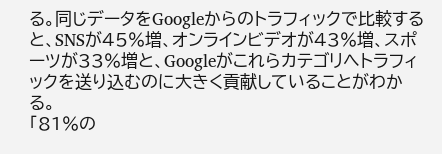る。同じデータをGoogleからのトラフィックで比較すると、SNSが45%増、オンラインビデオが43%増、スポーツが33%増と、Googleがこれらカテゴリへトラフィックを送り込むのに大きく貢献していることがわかる。
「81%の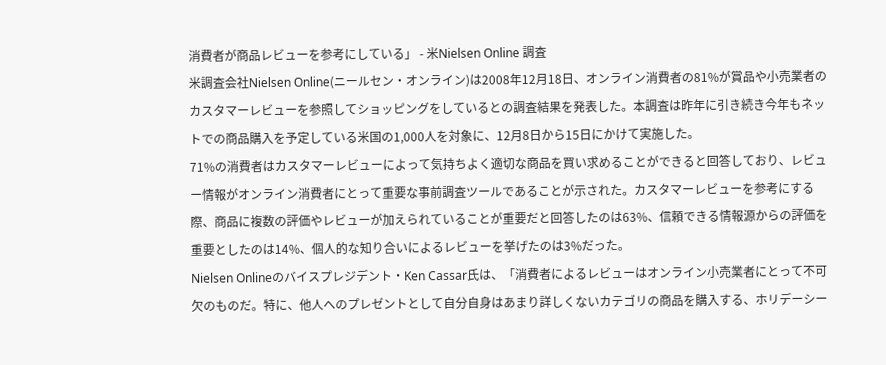消費者が商品レビューを参考にしている」 - 米Nielsen Online 調査
米調査会社Nielsen Online(ニールセン・オンライン)は2008年12月18日、オンライン消費者の81%が賞品や小売業者のカスタマーレビューを参照してショッピングをしているとの調査結果を発表した。本調査は昨年に引き続き今年もネットでの商品購入を予定している米国の1,000人を対象に、12月8日から15日にかけて実施した。
71%の消費者はカスタマーレビューによって気持ちよく適切な商品を買い求めることができると回答しており、レビュー情報がオンライン消費者にとって重要な事前調査ツールであることが示された。カスタマーレビューを参考にする際、商品に複数の評価やレビューが加えられていることが重要だと回答したのは63%、信頼できる情報源からの評価を重要としたのは14%、個人的な知り合いによるレビューを挙げたのは3%だった。
Nielsen Onlineのバイスプレジデント・Ken Cassar氏は、「消費者によるレビューはオンライン小売業者にとって不可欠のものだ。特に、他人へのプレゼントとして自分自身はあまり詳しくないカテゴリの商品を購入する、ホリデーシー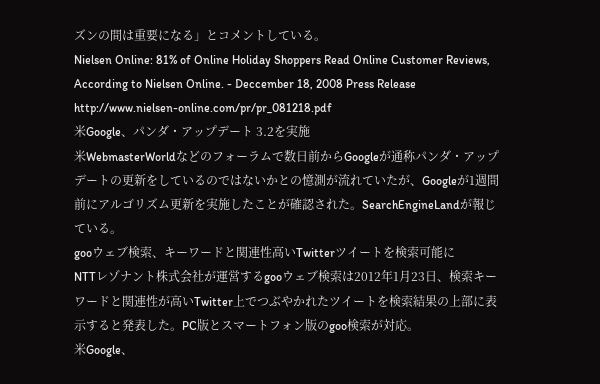ズンの間は重要になる」とコメントしている。
Nielsen Online: 81% of Online Holiday Shoppers Read Online Customer Reviews, According to Nielsen Online. - Deccember 18, 2008 Press Release
http://www.nielsen-online.com/pr/pr_081218.pdf
米Google、パンダ・アップデート 3.2を実施
米WebmasterWorldなどのフォーラムで数日前からGoogleが通称パンダ・アップデートの更新をしているのではないかとの憶測が流れていたが、Googleが1週間前にアルゴリズム更新を実施したことが確認された。SearchEngineLandが報じている。
gooウェブ検索、キーワードと関連性高いTwitterツイートを検索可能に
NTTレゾナント株式会社が運営するgooウェブ検索は2012年1月23日、検索キーワードと関連性が高いTwitter上でつぶやかれたツイートを検索結果の上部に表示すると発表した。PC版とスマートフォン版のgoo検索が対応。
米Google、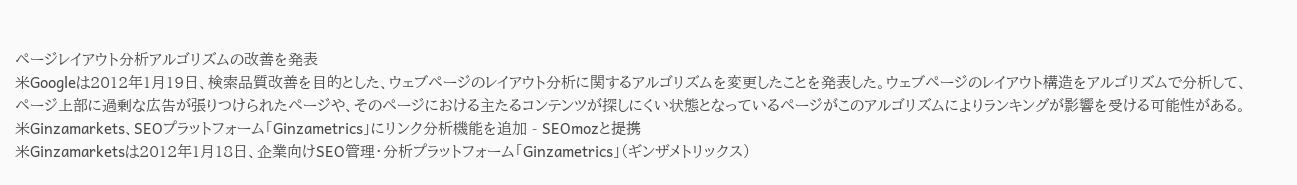ページレイアウト分析アルゴリズムの改善を発表
米Googleは2012年1月19日、検索品質改善を目的とした、ウェブページのレイアウト分析に関するアルゴリズムを変更したことを発表した。ウェブページのレイアウト構造をアルゴリズムで分析して、ページ上部に過剰な広告が張りつけられたページや、そのページにおける主たるコンテンツが探しにくい状態となっているページがこのアルゴリズムによりランキングが影響を受ける可能性がある。
米Ginzamarkets、SEOプラットフォーム「Ginzametrics」にリンク分析機能を追加 - SEOmozと提携
米Ginzamarketsは2012年1月18日、企業向けSEO管理・分析プラットフォーム「Ginzametrics」(ギンザメトリックス)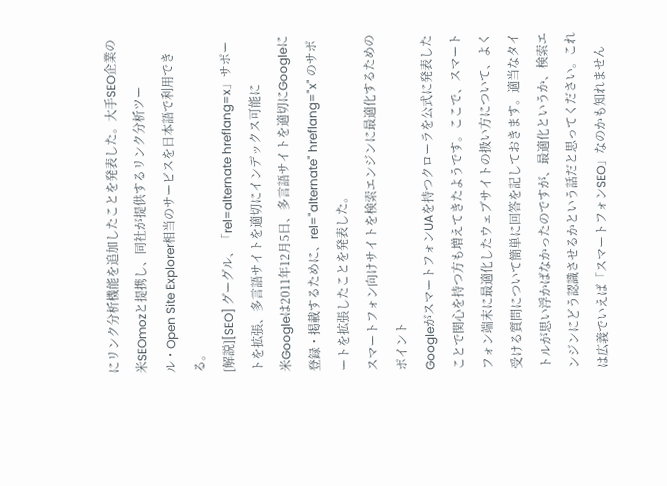にリンク分析機能を追加したことを発表した。大手SEO企業の米SEOmozと提携し、同社が提供するリンク分析ツール・Open Site Explorer相当のサービスを日本語で利用できる。
[解説][SEO] グーグル、「rel=alternate hreflang=x」サポートを拡張、多言語サイトを適切にインデックス可能に
米Googleは2011年12月5日、多言語サイトを適切にGoogleに登録・掲載するために、rel="alternate" hreflang="x" のサポートを拡張したことを発表した。
スマートフォン向けサイトを検索エンジンに最適化するためのポイント
GoogleがスマートフォンUAを持つクローラを公式に発表したことで関心を持つ方も増えてきたようです。ここで、スマートフォン端末に最適化したウェブサイトの扱い方について、よく受ける質問について簡単に回答を記しておきます。適当なタイトルが思い浮かばなかったのですが、最適化というか、検索エンジンにどう認識させるかという話だと思ってください。これは広義でいえば「スマートフォンSEO」なのかも知れません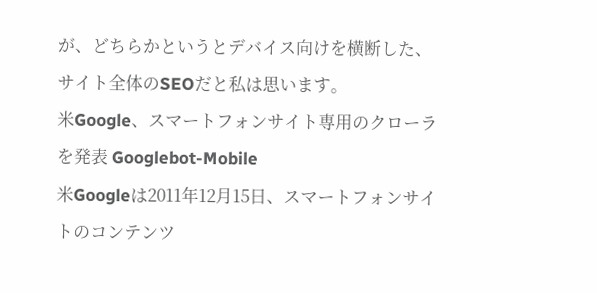が、どちらかというとデバイス向けを横断した、サイト全体のSEOだと私は思います。
米Google、スマートフォンサイト専用のクローラを発表 Googlebot-Mobile
米Googleは2011年12月15日、スマートフォンサイトのコンテンツ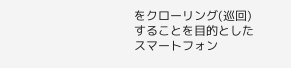をクローリング(巡回)することを目的としたスマートフォン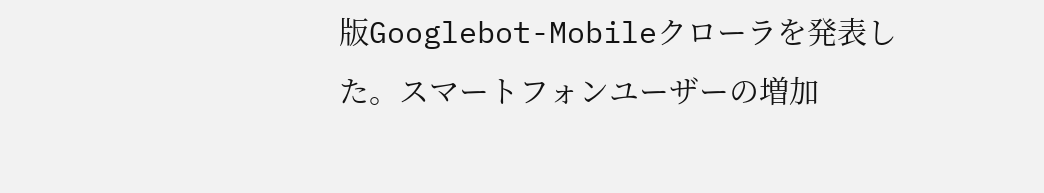版Googlebot-Mobileクローラを発表した。スマートフォンユーザーの増加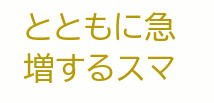とともに急増するスマ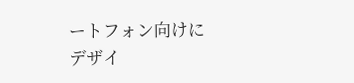ートフォン向けにデザイ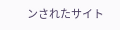ンされたサイト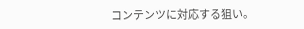コンテンツに対応する狙い。